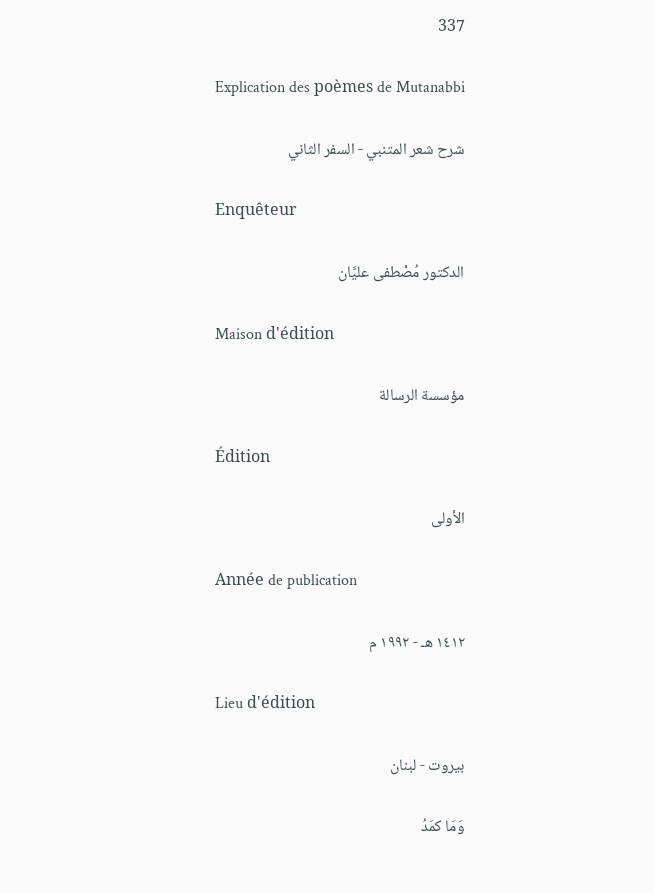337

Explication des poèmes de Mutanabbi

شرح شعر المتنبي - السفر الثاني

Enquêteur

الدكتور مُصْطفى عليَّان

Maison d'édition

مؤسسة الرسالة

Édition

الأولى

Année de publication

١٤١٢ هـ - ١٩٩٢ م

Lieu d'édition

بيروت - لبنان

وَمَا كمَدُ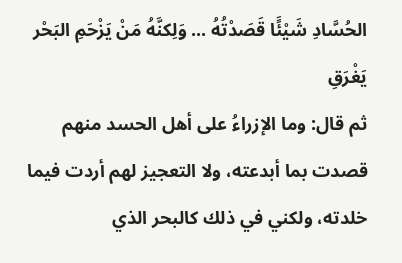الحُسَّادِ شَيْئًَا قَصَدْتُهُ ... وَلِكنَّهُ مَنْ يَزْحَمِ البَحْر يَغْرَقِ
ثم قال: وما الإزراءُ على أهل الحسد منهم قصدت بما أبدعته، ولا التعجيز لهم أردت فيما خلدته، ولكني في ذلك كالبحر الذي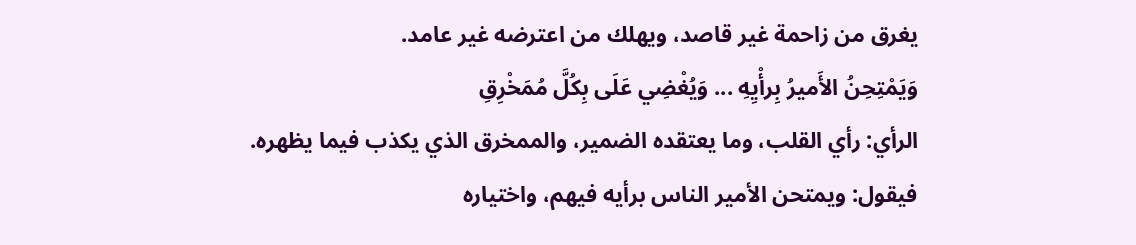يغرق من زاحمة غير قاصد، ويهلك من اعترضه غير عامد.
وَيَمْتِحِنُ الأَميرُ بِرأْيِهِ ... وَيُغْضِي عَلَى بِكُلَّ مُمَخْرِقِ
الرأي: رأي القلب، وما يعتقده الضمير، والممخرق الذي يكذب فيما يظهره.
فيقول: ويمتحن الأمير الناس برأيه فيهم، واختياره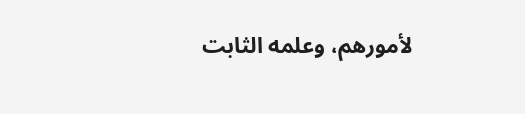لأمورهم، وعلمه الثابت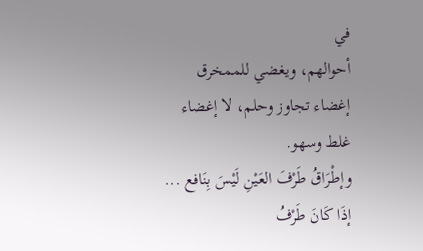في
أحوالهم، ويغضي للممخرق إغضاء تجاوز وحلم، لا إغضاء غلط وسهو.
وإطْرَاقُ طَرْفَ العَيْنِ لَيْسَ بِنَافع ... إذَا كَانَ طَرْفُ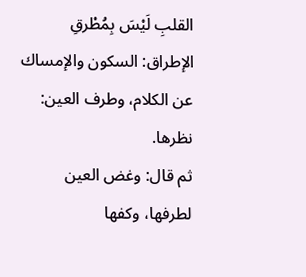القلبِ لَيْسَ بِمُطْرقِ
الإطراق: السكون والإمساك عن الكلام، وطرف العين: نظرها.
ثم قال: وغض العين لطرفها، وكفها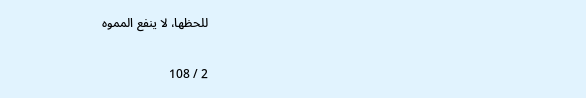للحظها، لا ينفع المموه

2 / 108